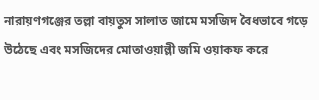নারায়ণগঞ্জের তল্লা বায়তুস সালাত জামে মসজিদ বৈধভাবে গড়ে উঠেছে এবং মসজিদের মোতাওয়াল্লী জমি ওয়াকফ করে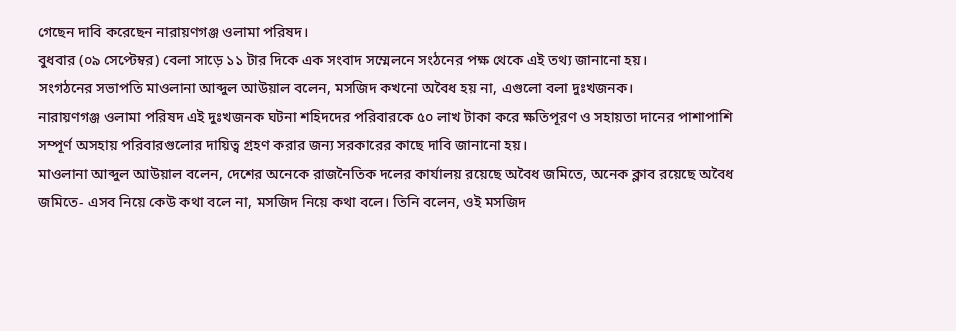গেছেন দাবি করেছেন নারায়ণগঞ্জ ওলামা পরিষদ।
বুধবার (০৯ সেপ্টেম্বর) বেলা সাড়ে ১১ টার দিকে এক সংবাদ সম্মেলনে সংঠনের পক্ষ থেকে এই তথ্য জানানো হয়।
সংগঠনের সভাপতি মাওলানা আব্দুল আউয়াল বলেন, মসজিদ কখনো অবৈধ হয় না, এগুলো বলা দুঃখজনক।
নারায়ণগঞ্জ ওলামা পরিষদ এই দুঃখজনক ঘটনা শহিদদের পরিবারকে ৫০ লাখ টাকা করে ক্ষতিপূরণ ও সহায়তা দানের পাশাপাশি সম্পূর্ণ অসহায় পরিবারগুলোর দায়িত্ব গ্রহণ করার জন্য সরকারের কাছে দাবি জানানো হয়।
মাওলানা আব্দুল আউয়াল বলেন, দেশের অনেকে রাজনৈতিক দলের কার্যালয় রয়েছে অবৈধ জমিতে, অনেক ক্লাব রয়েছে অবৈধ জমিতে- এসব নিয়ে কেউ কথা বলে না, মসজিদ নিয়ে কথা বলে। তিনি বলেন, ওই মসজিদ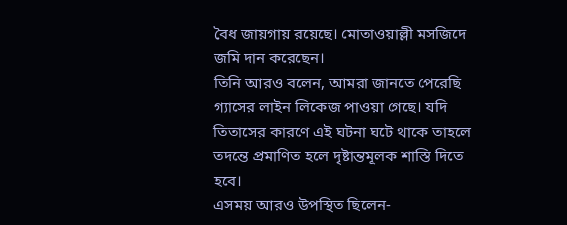বৈধ জায়গায় রয়েছে। মোতাওয়াল্লী মসজিদে জমি দান করেছেন।
তিনি আরও বলেন, আমরা জানতে পেরেছি গ্যাসের লাইন লিকেজ পাওয়া গেছে। যদি তিতাসের কারণে এই ঘটনা ঘটে থাকে তাহলে তদন্তে প্রমাণিত হলে দৃষ্টান্তমূলক শাস্তি দিতে হবে।
এসময় আরও উপস্থিত ছিলেন-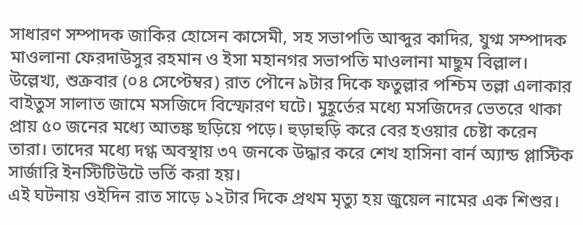সাধারণ সম্পাদক জাকির হোসেন কাসেমী, সহ সভাপতি আব্দুর কাদির, যুগ্ম সম্পাদক মাওলানা ফেরদাউসুর রহমান ও ইসা মহানগর সভাপতি মাওলানা মাছুম বিল্লাল।
উল্লেখ্য, শুক্রবার (০৪ সেপ্টেম্বর) রাত পৌনে ৯টার দিকে ফতুল্লার পশ্চিম তল্লা এলাকার বাইতুস সালাত জামে মসজিদে বিস্ফোরণ ঘটে। মুহূর্তের মধ্যে মসজিদের ভেতরে থাকা প্রায় ৫০ জনের মধ্যে আতঙ্ক ছড়িয়ে পড়ে। হুড়াহুড়ি করে বের হওয়ার চেষ্টা করেন তারা। তাদের মধ্যে দগ্ধ অবস্থায় ৩৭ জনকে উদ্ধার করে শেখ হাসিনা বার্ন অ্যান্ড প্লাস্টিক সার্জারি ইনস্টিটিউটে ভর্তি করা হয়।
এই ঘটনায় ওইদিন রাত সাড়ে ১২টার দিকে প্রথম মৃত্যু হয় জুয়েল নামের এক শিশুর।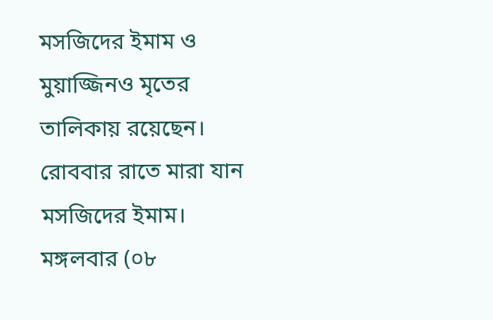মসজিদের ইমাম ও মুয়াজ্জিনও মৃতের তালিকায় রয়েছেন। রোববার রাতে মারা যান মসজিদের ইমাম।
মঙ্গলবার (০৮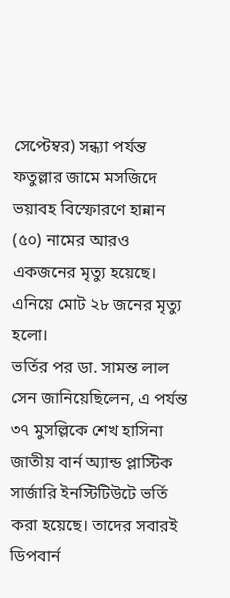সেপ্টেম্বর) সন্ধ্যা পর্যন্ত ফতুল্লার জামে মসজিদে ভয়াবহ বিস্ফোরণে হান্নান (৫০) নামের আরও একজনের মৃত্যু হয়েছে। এনিয়ে মোট ২৮ জনের মৃত্যু হলো।
ভর্তির পর ডা. সামন্ত লাল সেন জানিয়েছিলেন, এ পর্যন্ত ৩৭ মুসল্লিকে শেখ হাসিনা জাতীয় বার্ন অ্যান্ড প্লাস্টিক সার্জারি ইনস্টিটিউটে ভর্তি করা হয়েছে। তাদের সবারই ডিপবার্ন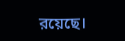রয়েছে।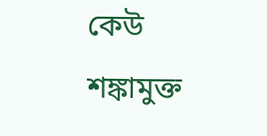কেউ শঙ্কামুক্ত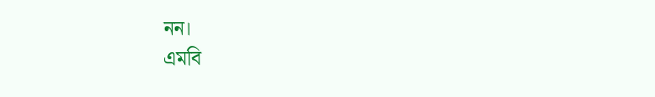নন।
এমবি